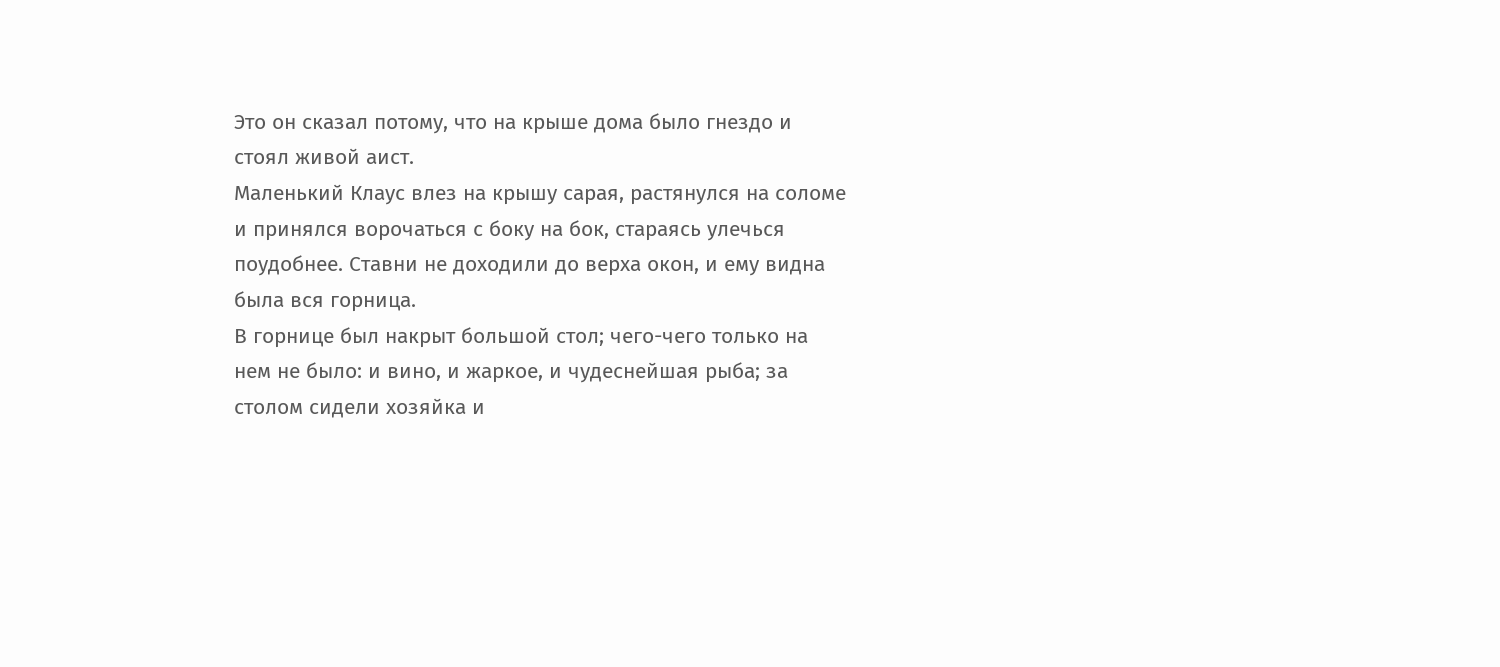Это он сказал потому, что на крыше дома было гнездо и стоял живой аист.
Маленький Клаус влез на крышу сарая, растянулся на соломе и принялся ворочаться с боку на бок, стараясь улечься поудобнее. Ставни не доходили до верха окон, и ему видна была вся горница.
В горнице был накрыт большой стол; чего-чего только на нем не было: и вино, и жаркое, и чудеснейшая рыба; за столом сидели хозяйка и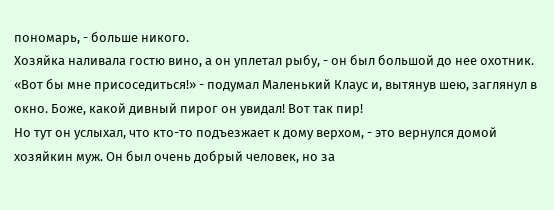пономарь, - больше никого.
Хозяйка наливала гостю вино, а он уплетал рыбу, - он был большой до нее охотник.
«Вот бы мне присоседиться!» - подумал Маленький Клаус и, вытянув шею, заглянул в окно. Боже, какой дивный пирог он увидал! Вот так пир!
Но тут он услыхал, что кто-то подъезжает к дому верхом, - это вернулся домой хозяйкин муж. Он был очень добрый человек, но за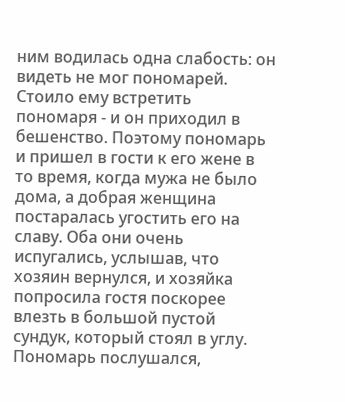ним водилась одна слабость: он видеть не мог пономарей. Стоило ему встретить пономаря - и он приходил в бешенство. Поэтому пономарь и пришел в гости к его жене в то время, когда мужа не было дома, а добрая женщина постаралась угостить его на славу. Оба они очень испугались, услышав, что хозяин вернулся, и хозяйка попросила гостя поскорее влезть в большой пустой сундук, который стоял в углу. Пономарь послушался,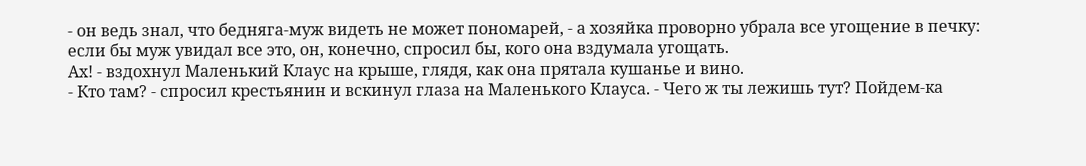- он ведь знал, что бедняга-муж видеть не может пономарей, - а хозяйка проворно убрала все угощение в печку: если бы муж увидал все это, он, конечно, спросил бы, кого она вздумала угощать.
Ах! - вздохнул Маленький Клаус на крыше, глядя, как она прятала кушанье и вино.
- Кто там? - спросил крестьянин и вскинул глаза на Маленького Клауса. - Чего ж ты лежишь тут? Пойдем-ка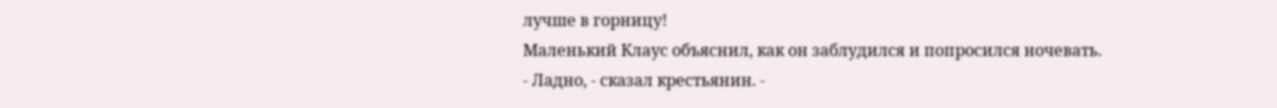лучше в горницу!
Маленький Клаус объяснил, как он заблудился и попросился ночевать.
- Ладно, - сказал крестьянин. -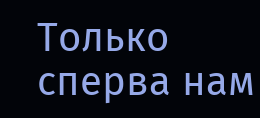Только сперва нам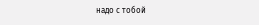надо с тобой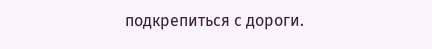подкрепиться с дороги.